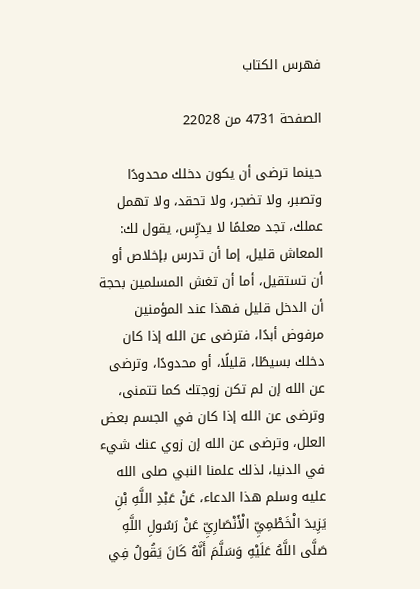فهرس الكتاب

الصفحة 4731 من 22028

حينما ترضى أن يكون دخلك محدودًا وتصبر، ولا تضجر، ولا تحقد، ولا تهمل عملك، تجد معلمًا لا يدرِّس، يقول لك: المعاش قليل، إما أن تدرس بإخلاص أو أن تستقيل، أما أن تغش المسلمين بحجة أن الدخل قليل فهذا عند المؤمنين مرفوض أبدًا، فترضى عن الله إذا كان دخلك بسيطًا، قليلًا، أو محدودًا، وترضى عن الله إن لم تكن زوجتك كما تتمنى، وترضى عن الله إذا كان في الجسم بعض العلل، وترضى عن الله إن زوي عنك شيء في الدنيا، لذلك علمنا النبي صلى الله عليه وسلم هذا الدعاء، عَنْ عَبْدِ اللَّهِ بْنِ يَزِيدَ الْخَطْمِيِّ الْأَنْصَارِيِّ عَنْ رَسُولِ اللَّهِ صَلَّى اللَّهُ عَلَيْهِ وَسَلَّمَ أَنَّهُ كَانَ يَقُولُ فِي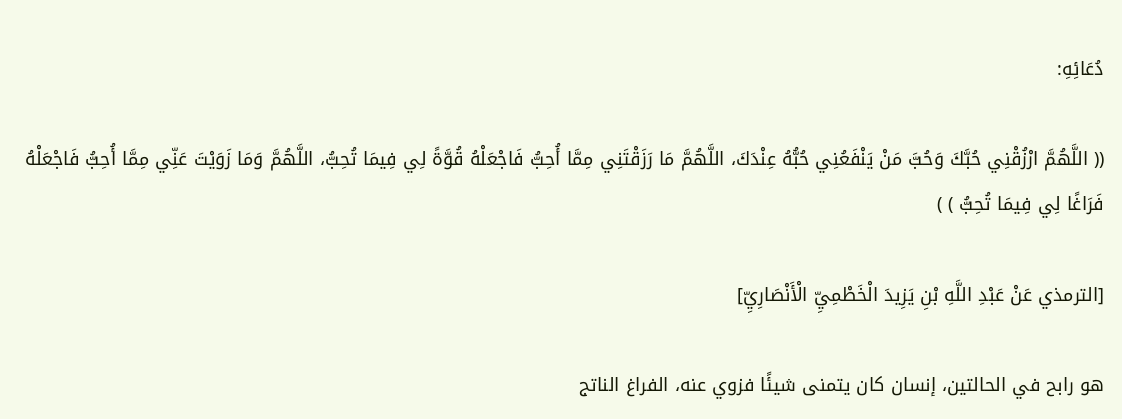دُعَائِهِ:

(( اللَّهُمَّ ارْزُقْنِي حُبَّكَ وَحُبَّ مَنْ يَنْفَعُنِي حُبُّهُ عِنْدَكَ، اللَّهُمَّ مَا رَزَقْتَنِي مِمَّا أُحِبُّ فَاجْعَلْهُ قُوَّةً لِي فِيمَا تُحِبُّ، اللَّهُمَّ وَمَا زَوَيْتَ عَنِّي مِمَّا أُحِبُّ فَاجْعَلْهُ فَرَاغًا لِي فِيمَا تُحِبُّ ) )

[الترمذي عَنْ عَبْدِ اللَّهِ بْنِ يَزِيدَ الْخَطْمِيِّ الْأَنْصَارِيِّ]

هو رابح في الحالتين، إنسان كان يتمنى شيئًا فزوي عنه، الفراغ الناتج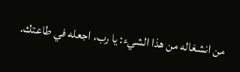من انشغاله من هذا الشيء: يا رب، اجعله في طاعتك.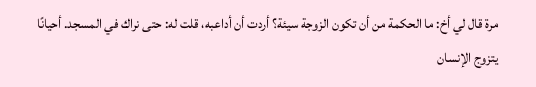مرة قال لي أخ: ما الحكمة من أن تكون الزوجة سيئة؟ أردت أن أداعبه، قلت له: حتى نراك في المسجد. أحيانًا يتزوج الإنسان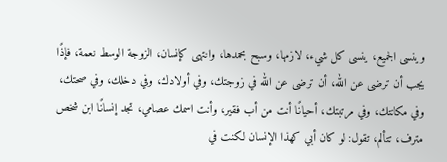وينسى الجميع، ينسى كل شيء، لازمها، وسبح بحمدها، وانتهى كإنسان، الزوجة الوسط نعمة، فإذًا يجب أن ترضى عن الله، أن ترضى عن الله في زوجتك، وفي أولادك، وفي دخلك، وفي صحتك، وفي مكانتك، وفي مرتبتك، أحيانًا أنت من أب فقير، وأنت اسمك عصامي، تجد إنسانًا ابن شخص مترف، تتألم، تقول: لو كان أبي كهذا الإنسان لكنت في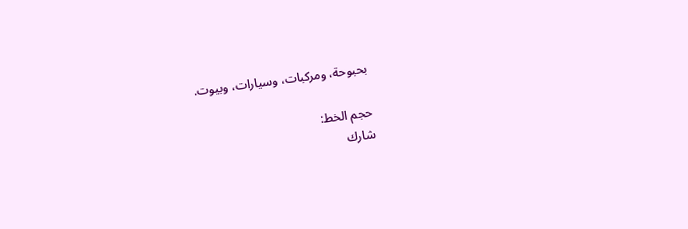بحبوحة، ومركبات، وسيارات، وبيوت.

حجم الخط:
شارك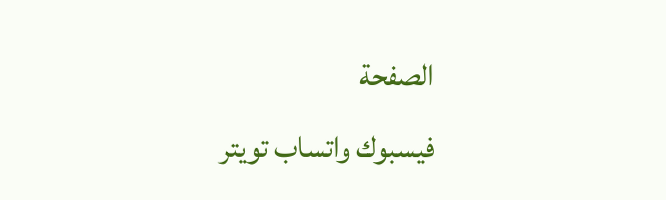الصفحة
فيسبوك واتساب تويتر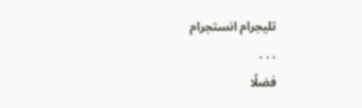تليجرام انستجرام
. . .
فضلًا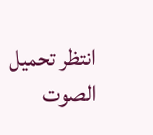انتظر تحميل الصوت